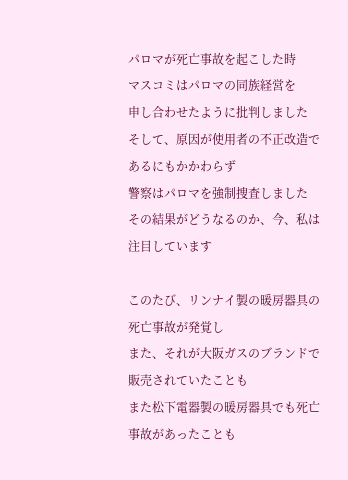パロマが死亡事故を起こした時
マスコミはパロマの同族経営を
申し合わせたように批判しました
そして、原因が使用者の不正改造であるにもかかわらず
警察はパロマを強制捜査しました
その結果がどうなるのか、今、私は注目しています

このたび、リンナイ製の暖房器具の死亡事故が発覚し
また、それが大阪ガスのブランドで販売されていたことも
また松下電器製の暖房器具でも死亡事故があったことも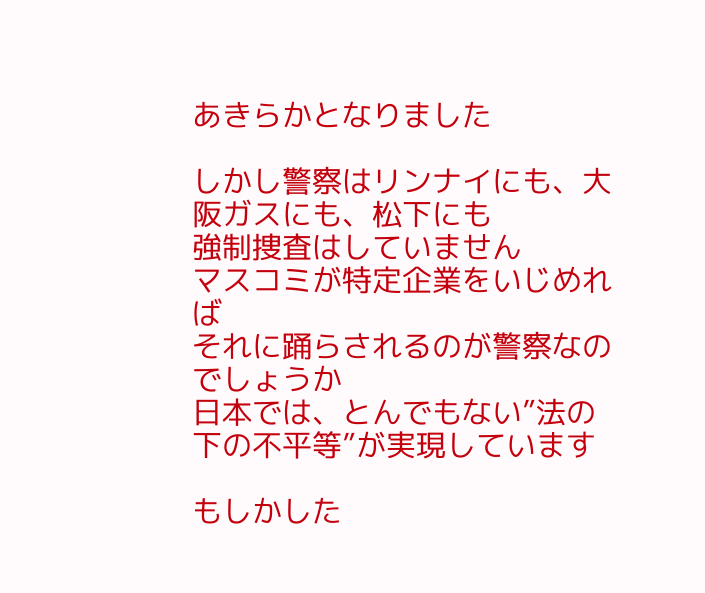あきらかとなりました

しかし警察はリンナイにも、大阪ガスにも、松下にも
強制捜査はしていません
マスコミが特定企業をいじめれば
それに踊らされるのが警察なのでしょうか
日本では、とんでもない”法の下の不平等”が実現しています

もしかした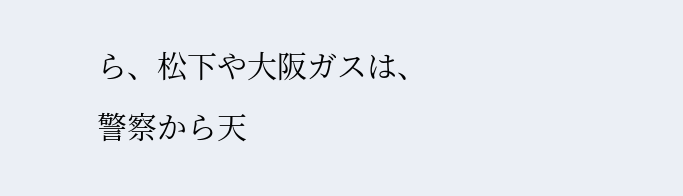ら、松下や大阪ガスは、
警察から天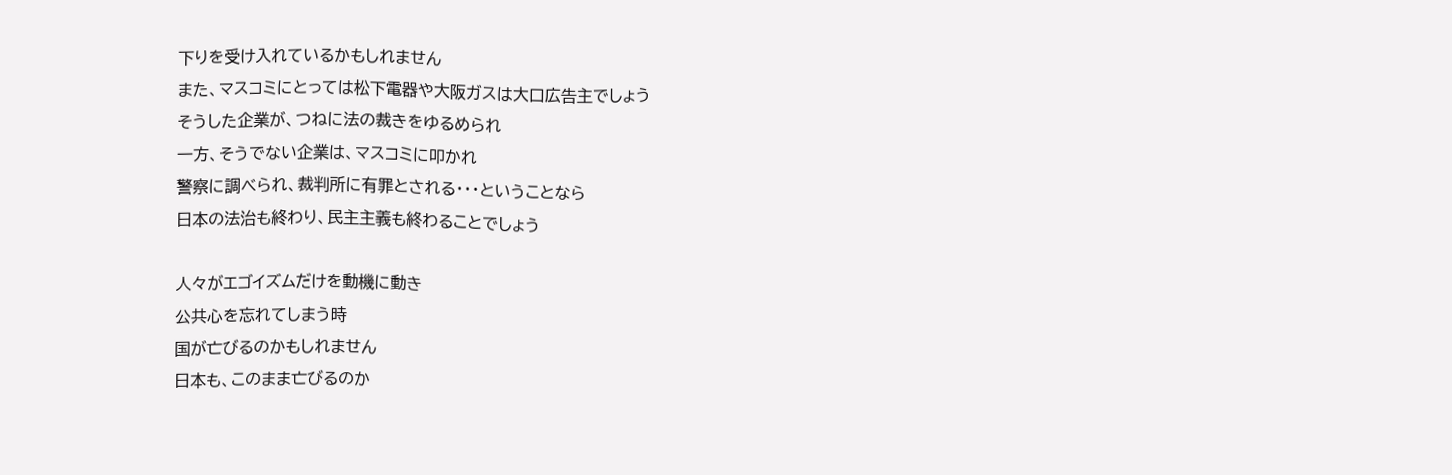下りを受け入れているかもしれません
また、マスコミにとっては松下電器や大阪ガスは大口広告主でしょう
そうした企業が、つねに法の裁きをゆるめられ
一方、そうでない企業は、マスコミに叩かれ
警察に調べられ、裁判所に有罪とされる・・・ということなら
日本の法治も終わり、民主主義も終わることでしょう

人々がエゴイズムだけを動機に動き
公共心を忘れてしまう時
国が亡びるのかもしれません
日本も、このまま亡びるのか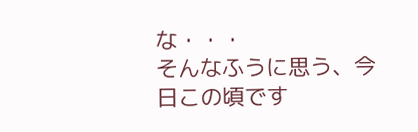な・・・
そんなふうに思う、今日この頃です